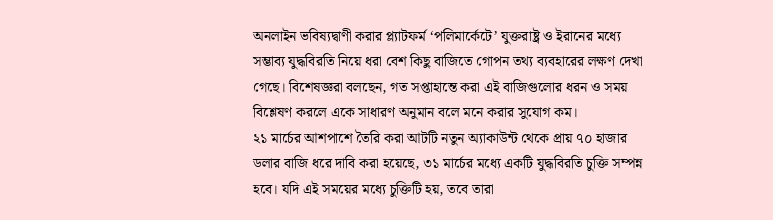অনলাইন ভবিষ্যদ্বাণী করার প্ল্যাটফর্ম ‘পলিমার্কেটে’ যুক্তরাষ্ট্র ও ইরানের মধ্যে সম্ভাব্য যুদ্ধবিরতি নিয়ে ধরা বেশ কিছু বাজিতে গোপন তথ্য ব্যবহারের লক্ষণ দেখা গেছে। বিশেষজ্ঞরা বলছেন, গত সপ্তাহান্তে করা এই বাজিগুলোর ধরন ও সময় বিশ্লেষণ করলে একে সাধারণ অনুমান বলে মনে করার সুযোগ কম।
২১ মার্চের আশপাশে তৈরি করা আটটি নতুন অ্যাকাউন্ট থেকে প্রায় ৭০ হাজার ডলার বাজি ধরে দাবি করা হয়েছে, ৩১ মার্চের মধ্যে একটি যুদ্ধবিরতি চুক্তি সম্পন্ন হবে। যদি এই সময়ের মধ্যে চুক্তিটি হয়, তবে তারা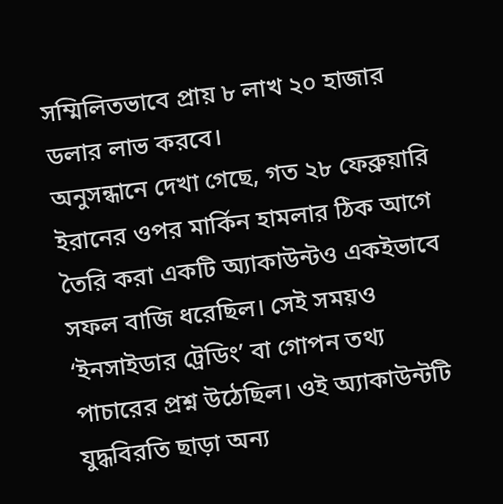সম্মিলিতভাবে প্রায় ৮ লাখ ২০ হাজার ডলার লাভ করবে।
অনুসন্ধানে দেখা গেছে, গত ২৮ ফেব্রুয়ারি ইরানের ওপর মার্কিন হামলার ঠিক আগে তৈরি করা একটি অ্যাকাউন্টও একইভাবে সফল বাজি ধরেছিল। সেই সময়ও ‘ইনসাইডার ট্রেডিং’ বা গোপন তথ্য পাচারের প্রশ্ন উঠেছিল। ওই অ্যাকাউন্টটি যুদ্ধবিরতি ছাড়া অন্য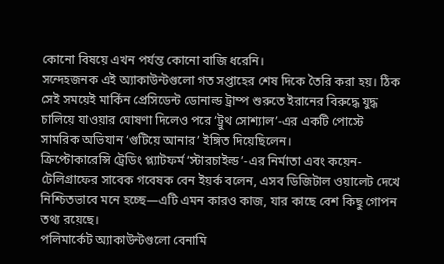কোনো বিষয়ে এখন পর্যন্ত কোনো বাজি ধরেনি।
সন্দেহজনক এই অ্যাকাউন্টগুলো গত সপ্তাহের শেষ দিকে তৈরি করা হয়। ঠিক সেই সময়েই মার্কিন প্রেসিডেন্ট ডোনাল্ড ট্রাম্প শুরুতে ইরানের বিরুদ্ধে যুদ্ধ চালিয়ে যাওয়ার ঘোষণা দিলেও পরে ‘ট্রুথ সোশ্যাল’-এর একটি পোস্টে সামরিক অভিযান ‘গুটিয়ে আনার’ ইঙ্গিত দিয়েছিলেন।
ক্রিপ্টোকারেন্সি ট্রেডিং প্ল্যাটফর্ম ‘স্টারচাইল্ড’-এর নির্মাতা এবং কয়েন-টেলিগ্রাফের সাবেক গবেষক বেন ইয়র্ক বলেন, এসব ডিজিটাল ওয়ালেট দেখে নিশ্চিতভাবে মনে হচ্ছে—এটি এমন কারও কাজ, যার কাছে বেশ কিছু গোপন তথ্য রয়েছে।
পলিমার্কেট অ্যাকাউন্টগুলো বেনামি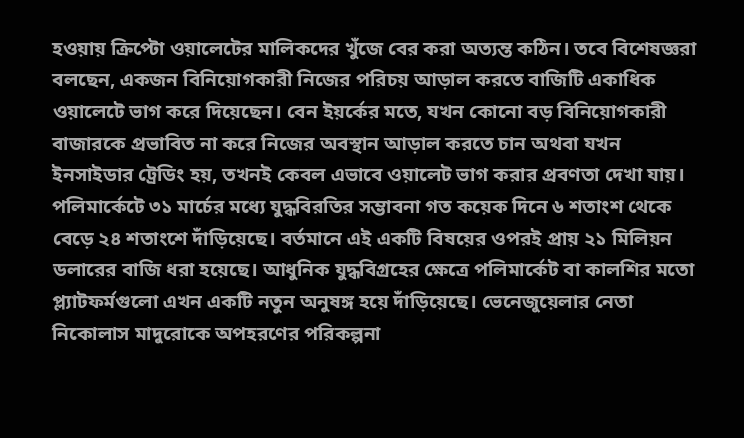হওয়ায় ক্রিপ্টো ওয়ালেটের মালিকদের খুঁজে বের করা অত্যন্ত কঠিন। তবে বিশেষজ্ঞরা বলছেন, একজন বিনিয়োগকারী নিজের পরিচয় আড়াল করতে বাজিটি একাধিক ওয়ালেটে ভাগ করে দিয়েছেন। বেন ইয়র্কের মতে, যখন কোনো বড় বিনিয়োগকারী বাজারকে প্রভাবিত না করে নিজের অবস্থান আড়াল করতে চান অথবা যখন ইনসাইডার ট্রেডিং হয়, তখনই কেবল এভাবে ওয়ালেট ভাগ করার প্রবণতা দেখা যায়।
পলিমার্কেটে ৩১ মার্চের মধ্যে যুদ্ধবিরতির সম্ভাবনা গত কয়েক দিনে ৬ শতাংশ থেকে বেড়ে ২৪ শতাংশে দাঁড়িয়েছে। বর্তমানে এই একটি বিষয়ের ওপরই প্রায় ২১ মিলিয়ন ডলারের বাজি ধরা হয়েছে। আধুনিক যুদ্ধবিগ্রহের ক্ষেত্রে পলিমার্কেট বা কালশির মতো প্ল্যাটফর্মগুলো এখন একটি নতুন অনুষঙ্গ হয়ে দাঁড়িয়েছে। ভেনেজুয়েলার নেতা নিকোলাস মাদুরোকে অপহরণের পরিকল্পনা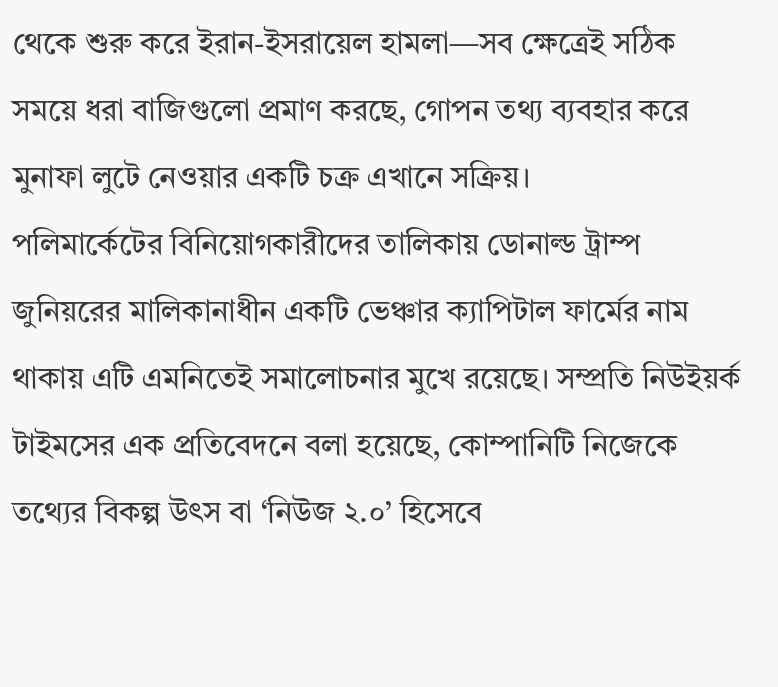থেকে শুরু করে ইরান-ইসরায়েল হামলা—সব ক্ষেত্রেই সঠিক সময়ে ধরা বাজিগুলো প্রমাণ করছে, গোপন তথ্য ব্যবহার করে মুনাফা লুটে নেওয়ার একটি চক্র এখানে সক্রিয়।
পলিমার্কেটের বিনিয়োগকারীদের তালিকায় ডোনাল্ড ট্রাম্প জুনিয়রের মালিকানাধীন একটি ভেঞ্চার ক্যাপিটাল ফার্মের নাম থাকায় এটি এমনিতেই সমালোচনার মুখে রয়েছে। সম্প্রতি নিউইয়র্ক টাইমসের এক প্রতিবেদনে বলা হয়েছে, কোম্পানিটি নিজেকে তথ্যের বিকল্প উৎস বা ‘নিউজ ২.০’ হিসেবে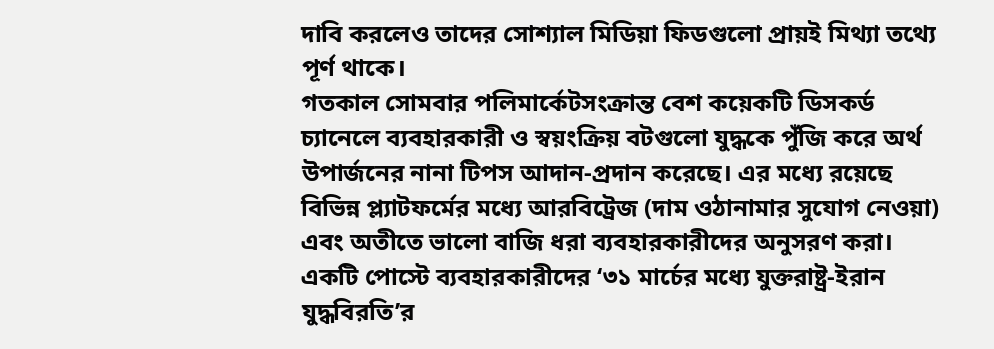দাবি করলেও তাদের সোশ্যাল মিডিয়া ফিডগুলো প্রায়ই মিথ্যা তথ্যে পূর্ণ থাকে।
গতকাল সোমবার পলিমার্কেটসংক্রান্ত বেশ কয়েকটি ডিসকর্ড চ্যানেলে ব্যবহারকারী ও স্বয়ংক্রিয় বটগুলো যুদ্ধকে পুঁজি করে অর্থ উপার্জনের নানা টিপস আদান-প্রদান করেছে। এর মধ্যে রয়েছে বিভিন্ন প্ল্যাটফর্মের মধ্যে আরবিট্রেজ (দাম ওঠানামার সুযোগ নেওয়া) এবং অতীতে ভালো বাজি ধরা ব্যবহারকারীদের অনুসরণ করা। একটি পোস্টে ব্যবহারকারীদের ‘৩১ মার্চের মধ্যে যুক্তরাষ্ট্র-ইরান যুদ্ধবিরতি’র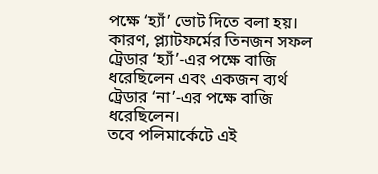পক্ষে ‘হ্যাঁ’ ভোট দিতে বলা হয়। কারণ, প্ল্যাটফর্মের তিনজন সফল ট্রেডার ‘হ্যাঁ’-এর পক্ষে বাজি ধরেছিলেন এবং একজন ব্যর্থ ট্রেডার ‘না’-এর পক্ষে বাজি ধরেছিলেন।
তবে পলিমার্কেটে এই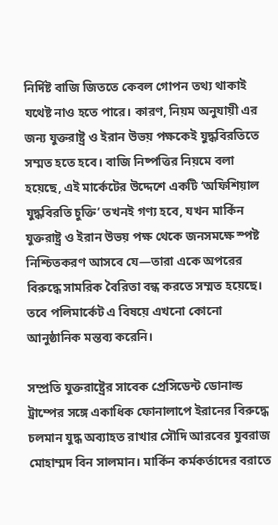নির্দিষ্ট বাজি জিততে কেবল গোপন তথ্য থাকাই যথেষ্ট নাও হতে পারে। কারণ, নিয়ম অনুযায়ী এর জন্য যুক্তরাষ্ট্র ও ইরান উভয় পক্ষকেই যুদ্ধবিরতিতে সম্মত হতে হবে। বাজি নিষ্পত্তির নিয়মে বলা হয়েছে, এই মার্কেটের উদ্দেশে একটি ‘অফিশিয়াল যুদ্ধবিরতি চুক্তি’ তখনই গণ্য হবে, যখন মার্কিন যুক্তরাষ্ট্র ও ইরান উভয় পক্ষ থেকে জনসমক্ষে স্পষ্ট নিশ্চিতকরণ আসবে যে—তারা একে অপরের বিরুদ্ধে সামরিক বৈরিতা বন্ধ করতে সম্মত হয়েছে।
তবে পলিমার্কেট এ বিষয়ে এখনো কোনো আনুষ্ঠানিক মন্তব্য করেনি।

সম্প্রতি যুক্তরাষ্ট্রের সাবেক প্রেসিডেন্ট ডোনাল্ড ট্রাম্পের সঙ্গে একাধিক ফোনালাপে ইরানের বিরুদ্ধে চলমান যুদ্ধ অব্যাহত রাখার সৌদি আরবের যুবরাজ মোহাম্মদ বিন সালমান। মার্কিন কর্মকর্তাদের বরাতে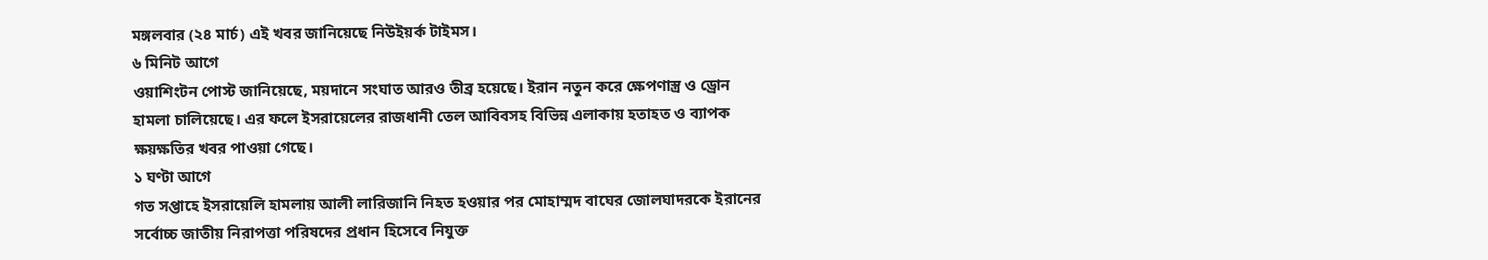মঙ্গলবার (২৪ মার্চ) এই খবর জানিয়েছে নিউইয়র্ক টাইমস।
৬ মিনিট আগে
ওয়াশিংটন পোস্ট জানিয়েছে, ময়দানে সংঘাত আরও তীব্র হয়েছে। ইরান নতুন করে ক্ষেপণাস্ত্র ও ড্রোন হামলা চালিয়েছে। এর ফলে ইসরায়েলের রাজধানী তেল আবিবসহ বিভিন্ন এলাকায় হতাহত ও ব্যাপক ক্ষয়ক্ষতির খবর পাওয়া গেছে।
১ ঘণ্টা আগে
গত সপ্তাহে ইসরায়েলি হামলায় আলী লারিজানি নিহত হওয়ার পর মোহাম্মদ বাঘের জোলঘাদরকে ইরানের সর্বোচ্চ জাতীয় নিরাপত্তা পরিষদের প্রধান হিসেবে নিযুক্ত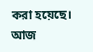করা হয়েছে। আজ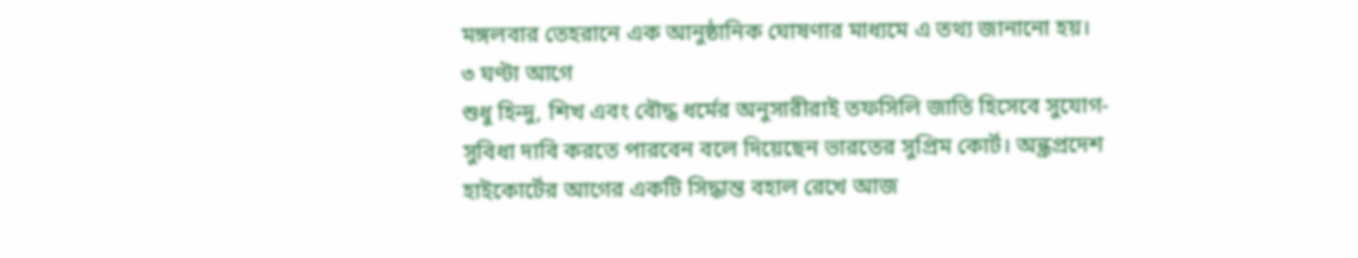মঙ্গলবার তেহরানে এক আনুষ্ঠানিক ঘোষণার মাধ্যমে এ তথ্য জানানো হয়।
৩ ঘণ্টা আগে
শুধু হিন্দু, শিখ এবং বৌদ্ধ ধর্মের অনুসারীরাই তফসিলি জাতি হিসেবে সুযোগ-সুবিধা দাবি করতে পারবেন বলে দিয়েছেন ভারতের সুপ্রিম কোর্ট। অন্ধ্রপ্রদেশ হাইকোর্টের আগের একটি সিদ্ধান্ত বহাল রেখে আজ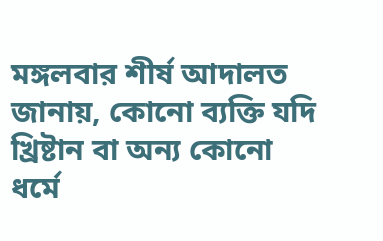মঙ্গলবার শীর্ষ আদালত জানায়, কোনো ব্যক্তি যদি খ্রিষ্টান বা অন্য কোনো ধর্মে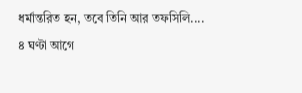ধর্মান্তরিত হন, তবে তিনি আর তফসিলি....
৪ ঘণ্টা আগে